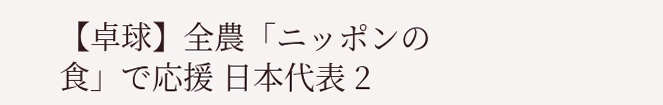【卓球】全農「ニッポンの食」で応援 日本代表 2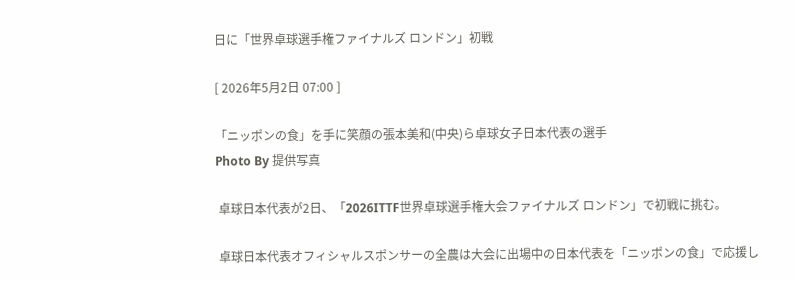日に「世界卓球選手権ファイナルズ ロンドン」初戦

[ 2026年5月2日 07:00 ]

「ニッポンの食」を手に笑顔の張本美和(中央)ら卓球女子日本代表の選手
Photo By 提供写真

 卓球日本代表が2日、「2026ITTF世界卓球選手権大会ファイナルズ ロンドン」で初戦に挑む。

 卓球日本代表オフィシャルスポンサーの全農は大会に出場中の日本代表を「ニッポンの食」で応援し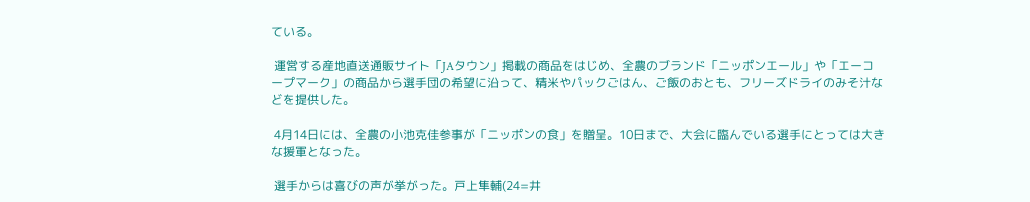ている。

 運営する産地直送通販サイト「JAタウン」掲載の商品をはじめ、全農のブランド「ニッポンエール」や「エーコープマーク」の商品から選手団の希望に沿って、精米やパックごはん、ご飯のおとも、フリーズドライのみそ汁などを提供した。

 4月14日には、全農の小池克佳参事が「ニッポンの食」を贈呈。10日まで、大会に臨んでいる選手にとっては大きな援軍となった。

 選手からは喜びの声が挙がった。戸上隼輔(24=井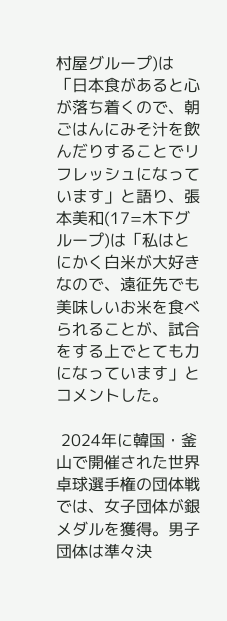村屋グループ)は「日本食があると心が落ち着くので、朝ごはんにみそ汁を飲んだりすることでリフレッシュになっています」と語り、張本美和(17=木下グループ)は「私はとにかく白米が大好きなので、遠征先でも美味しいお米を食べられることが、試合をする上でとても力になっています」とコメントした。

 2024年に韓国・釜山で開催された世界卓球選手権の団体戦では、女子団体が銀メダルを獲得。男子団体は準々決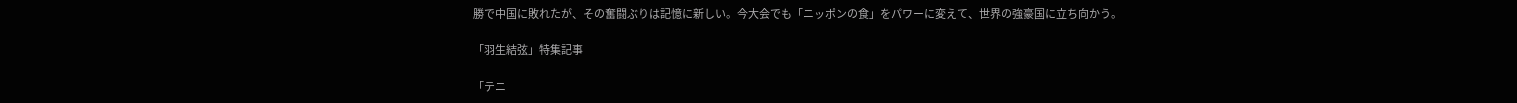勝で中国に敗れたが、その奮闘ぶりは記憶に新しい。今大会でも「ニッポンの食」をパワーに変えて、世界の強豪国に立ち向かう。

「羽生結弦」特集記事

「テニ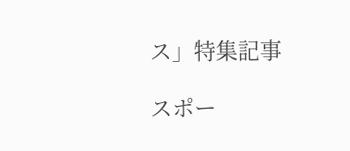ス」特集記事

スポー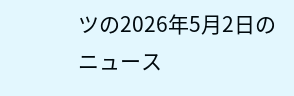ツの2026年5月2日のニュース